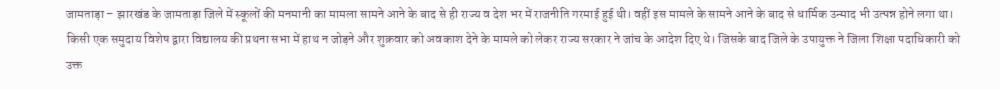जामताड़ा – झारखंड के जामताड़ा जिले में स्कूलों की मनमानी का मामला सामने आने के बाद से ही राज्य व देश भर में राजनीति गरमाई हुई थी। वहीं इस मामले के सामने आने के बाद से धार्मिक उन्माद भी उत्पन्न होने लगा था। किसी एक समुदाय विशेष द्वारा विद्यालय की प्रथना सभा में हाथ न जोड़ने और शुक्रवार को अवकाश देने के मामले को लेकर राज्य सरकार ने जांच के आदेश दिए थे। जिसके बाद जिले के उपायुक्त ने जिला शिक्षा पदाधिकारी को उक्त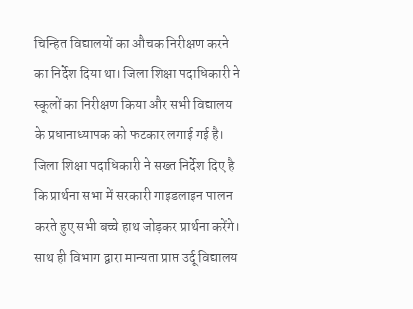चिन्हित विद्यालयों का औचक निरीक्षण करने का निर्देश दिया था। जिला शिक्षा पदाधिकारी ने स्कूलों का निरीक्षण किया और सभी विद्यालय के प्रधानाध्यापक को फटकार लगाई गई है। जिला शिक्षा पदाधिकारी ने सख्त निर्देश दिए है कि प्रार्थना सभा में सरकारी गाइडलाइन पालन करते हुए सभी बच्चे हाथ जोड़कर प्रार्थना करेंगे। साथ ही विभाग द्वारा मान्यता प्राप्त उर्दू विद्यालय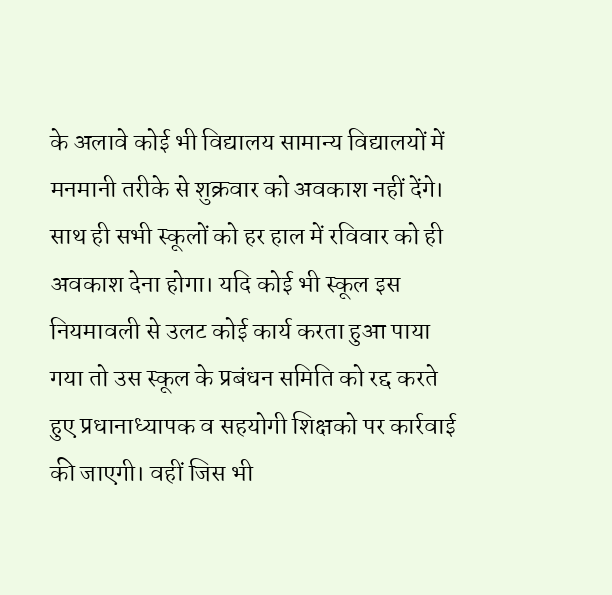के अलावे कोई भी विद्यालय सामान्य विद्यालयों में मनमानी तरीके से शुक्रवार को अवकाश नहीं देंगे। साथ ही सभी स्कूलों को हर हाल में रविवार को ही अवकाश देना होगा। यदि कोई भी स्कूल इस नियमावली से उलट कोई कार्य करता हुआ पाया गया तो उस स्कूल के प्रबंधन समिति को रद्द करते हुए प्रधानाध्यापक व सहयोगी शिक्षको पर कार्रवाई की जाएगी। वहीं जिस भी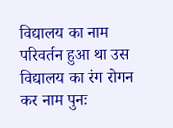विद्यालय का नाम परिवर्तन हुआ था उस विद्यालय का रंग रोगन कर नाम पुनः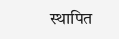स्थापित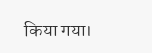किया गया।